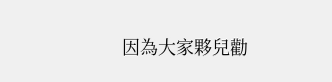因為大家夥兒勸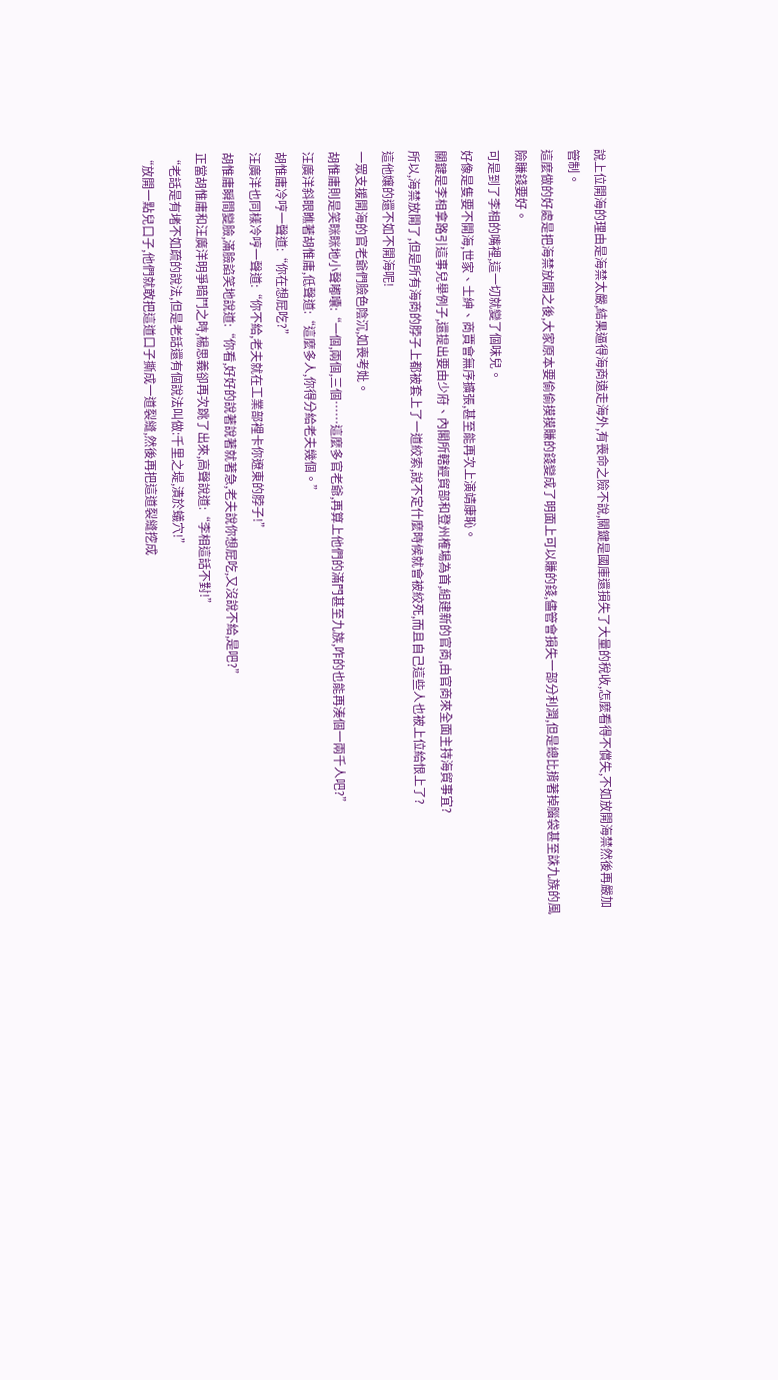說上位開海的理由是海禁太嚴,結果逼得海商遠走海外,有喪命之險不說,關鍵是國庫還損失了大量的稅收,怎麼看得不償失,不如放開海禁然後再嚴加管制。
這麼做的好處是把海禁放開之後,大家原本要偷偷摸摸賺的錢變成了明面上可以賺的錢,儘管會損失一部分利潤,但是總比揹著掉腦袋甚至誅九族的風險賺錢要好。
可是到了李相的嘴裡,這一切就變了個味兒。
好像是隻要不開海,世家、士紳、商賈會無序擴張,甚至能再次上演靖康恥。
關鍵是李相拿路引這事兒舉例子,還提出要由少府、內閣所轄經貿部和登州榷場為首,組建新的官商,由官商來全面主持海貿事宜?
所以,海禁放開了,但是所有海商的脖子上都被套上了一道絞索,說不定什麼時候就會被絞死,而且自己這些人也被上位給恨上了?
這他孃的還不如不開海呢!
一眾支援開海的官老爺們臉色陰沉,如喪考妣。
胡惟庸則是笑眯眯地小聲嘟囔:“一個,兩個,三個……這麼多官老爺,再算上他們的滿門甚至九族,咋的也能再湊個一兩千人吧?”
汪廣洋斜眼瞧著胡惟庸,低聲道:“這麼多人,你得分給老夫幾個。”
胡惟庸冷哼一聲道:“你在想屁吃?”
汪廣洋也同樣冷哼一聲道:“你不給,老夫就在工業部裡卡你遼東的脖子!”
胡惟庸瞬間變臉,滿臉諂笑地說道:“你看,好好的說著說著就著急,老夫說你想屁吃,又沒說不給,是吧?”
正當胡惟庸和汪廣洋明爭暗鬥之時,楊思義卻再次跳了出來,高聲說道:“李相這話不對!”
“老話是有堵不如疏的說法,但是老話還有個說法叫做:千里之堤,潰於蟻穴!”
“放開一點兒口子,他們就敢把這道口子撕成一道裂縫,然後再把這道裂縫挖成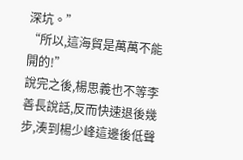深坑。”
“所以,這海貿是萬萬不能開的!”
說完之後,楊思義也不等李善長說話,反而快速退後幾步,湊到楊少峰這邊後低聲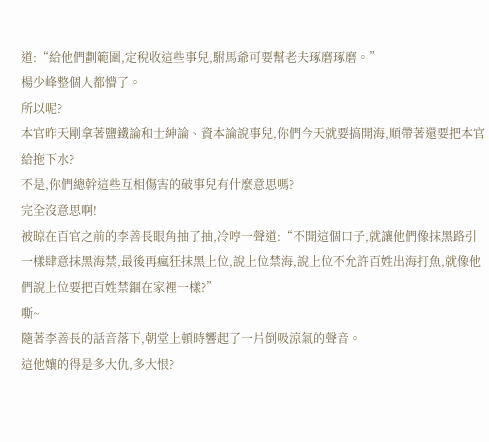道:“給他們劃範圍,定稅收這些事兒,駙馬爺可要幫老夫琢磨琢磨。”
楊少峰整個人都懵了。
所以呢?
本官昨天剛拿著鹽鐵論和士紳論、資本論說事兒,你們今天就要搞開海,順帶著還要把本官給拖下水?
不是,你們總幹這些互相傷害的破事兒有什麼意思嗎?
完全沒意思啊!
被晾在百官之前的李善長眼角抽了抽,冷哼一聲道:“不開這個口子,就讓他們像抹黑路引一樣肆意抹黑海禁,最後再瘋狂抹黑上位,說上位禁海,說上位不允許百姓出海打魚,就像他們說上位要把百姓禁錮在家裡一樣?”
嘶~
隨著李善長的話音落下,朝堂上頓時響起了一片倒吸涼氣的聲音。
這他孃的得是多大仇,多大恨?